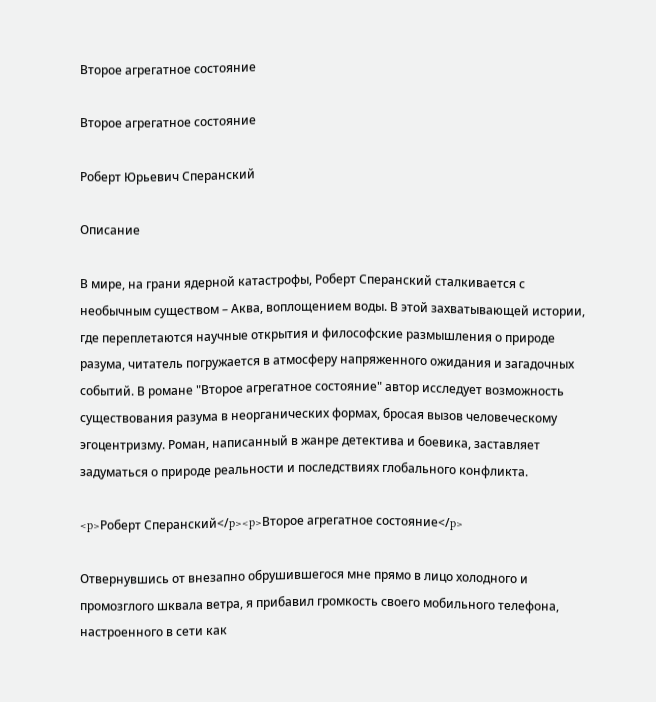Второе агрегатное состояние

Второе агрегатное состояние

Роберт Юрьевич Сперанский

Описание

В мире, на грани ядерной катастрофы, Роберт Сперанский сталкивается с необычным существом – Аква, воплощением воды. В этой захватывающей истории, где переплетаются научные открытия и философские размышления о природе разума, читатель погружается в атмосферу напряженного ожидания и загадочных событий. В романе "Второе агрегатное состояние" автор исследует возможность существования разума в неорганических формах, бросая вызов человеческому эгоцентризму. Роман, написанный в жанре детектива и боевика, заставляет задуматься о природе реальности и последствиях глобального конфликта.

<p>Роберт Сперанский</p><p>Второе агрегатное состояние</p>

Отвернувшись от внезапно обрушившегося мне прямо в лицо холодного и промозглого шквала ветра, я прибавил громкость своего мобильного телефона, настроенного в сети как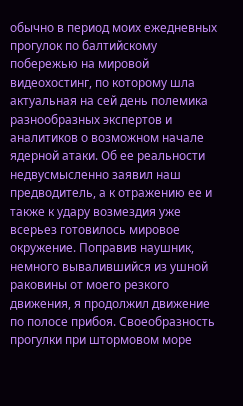обычно в период моих ежедневных прогулок по балтийскому побережью на мировой видеохостинг, по которому шла актуальная на сей день полемика разнообразных экспертов и аналитиков о возможном начале ядерной атаки. Об ее реальности недвусмысленно заявил наш предводитель, а к отражению ее и также к удару возмездия уже всерьез готовилось мировое окружение. Поправив наушник, немного вывалившийся из ушной раковины от моего резкого движения, я продолжил движение по полосе прибоя. Своеобразность прогулки при штормовом море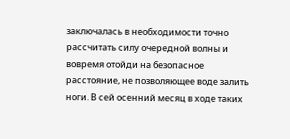заключалась в необходимости точно рассчитать силу очередной волны и вовремя отойди на безопасное расстояние, не позволяющее воде залить ноги. В сей осенний месяц в ходе таких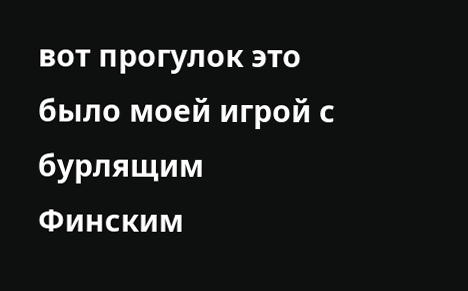вот прогулок это было моей игрой с бурлящим Финским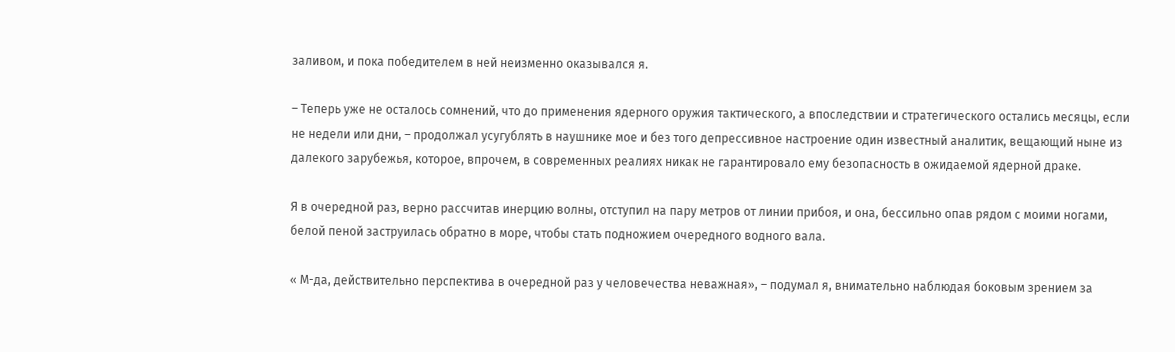заливом, и пока победителем в ней неизменно оказывался я.

– Теперь уже не осталось сомнений, что до применения ядерного оружия тактического, а впоследствии и стратегического остались месяцы, если не недели или дни, – продолжал усугублять в наушнике мое и без того депрессивное настроение один известный аналитик, вещающий ныне из далекого зарубежья, которое, впрочем, в современных реалиях никак не гарантировало ему безопасность в ожидаемой ядерной драке.

Я в очередной раз, верно рассчитав инерцию волны, отступил на пару метров от линии прибоя, и она, бессильно опав рядом с моими ногами, белой пеной заструилась обратно в море, чтобы стать подножием очередного водного вала.

« М-да, действительно перспектива в очередной раз у человечества неважная», – подумал я, внимательно наблюдая боковым зрением за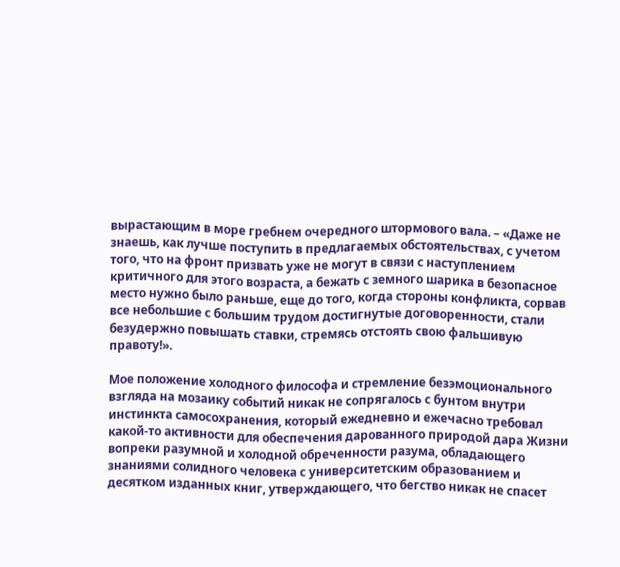вырастающим в море гребнем очередного штормового вала. – «Даже не знаешь, как лучше поступить в предлагаемых обстоятельствах, с учетом того, что на фронт призвать уже не могут в связи с наступлением критичного для этого возраста, а бежать с земного шарика в безопасное место нужно было раньше, еще до того, когда стороны конфликта, сорвав все небольшие с большим трудом достигнутые договоренности, стали безудержно повышать ставки, стремясь отстоять свою фальшивую правоту!».

Мое положение холодного философа и стремление безэмоционального взгляда на мозаику событий никак не сопрягалось с бунтом внутри инстинкта самосохранения, который ежедневно и ежечасно требовал какой-то активности для обеспечения дарованного природой дара Жизни вопреки разумной и холодной обреченности разума, обладающего знаниями солидного человека с университетским образованием и десятком изданных книг, утверждающего, что бегство никак не спасет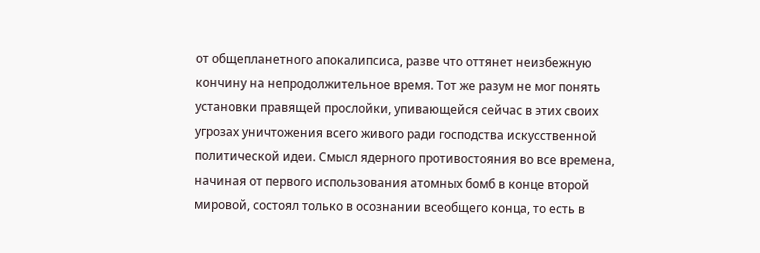от общепланетного апокалипсиса, разве что оттянет неизбежную кончину на непродолжительное время. Тот же разум не мог понять установки правящей прослойки, упивающейся сейчас в этих своих угрозах уничтожения всего живого ради господства искусственной политической идеи. Смысл ядерного противостояния во все времена, начиная от первого использования атомных бомб в конце второй мировой, состоял только в осознании всеобщего конца, то есть в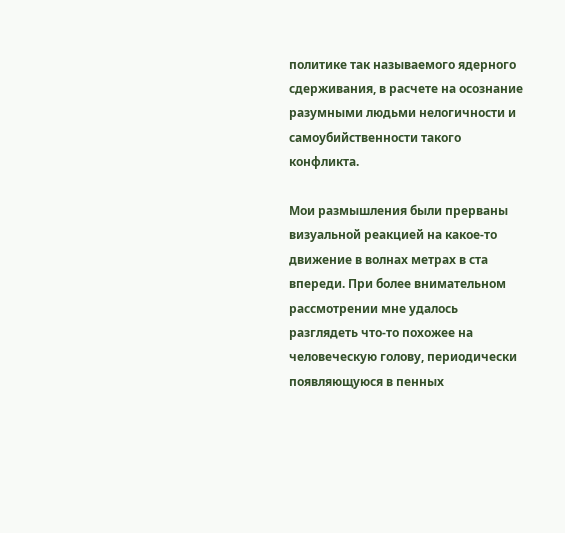политике так называемого ядерного сдерживания, в расчете на осознание разумными людьми нелогичности и самоубийственности такого конфликта.

Мои размышления были прерваны визуальной реакцией на какое-то движение в волнах метрах в ста впереди. При более внимательном рассмотрении мне удалось разглядеть что-то похожее на человеческую голову, периодически появляющуюся в пенных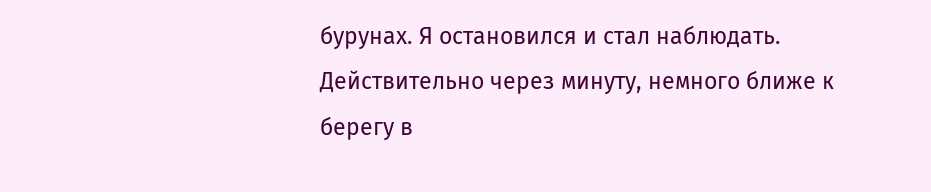бурунах. Я остановился и стал наблюдать. Действительно через минуту, немного ближе к берегу в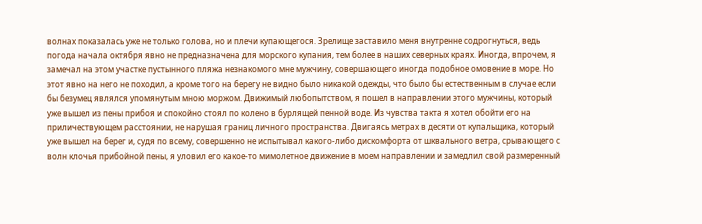волнах показалась уже не только голова, но и плечи купающегося. Зрелище заставило меня внутренне содрогнуться, ведь погода начала октября явно не предназначена для морского купания, тем более в наших северных краях. Иногда, впрочем, я замечал на этом участке пустынного пляжа незнакомого мне мужчину, совершающего иногда подобное омовение в море. Но этот явно на него не походил, а кроме того на берегу не видно было никакой одежды, что было бы естественным в случае если бы безумец являлся упомянутым мною моржом. Движимый любопытством, я пошел в направлении этого мужчины, который уже вышел из пены прибоя и спокойно стоял по колено в бурлящей пенной воде. Из чувства такта я хотел обойти его на приличествующем расстоянии, не нарушая границ личного пространства. Двигаясь метрах в десяти от купальщика, который уже вышел на берег и, судя по всему, совершенно не испытывал какого-либо дискомфорта от шквального ветра, срывающего с волн клочья прибойной пены, я уловил его какое-то мимолетное движение в моем направлении и замедлил свой размеренный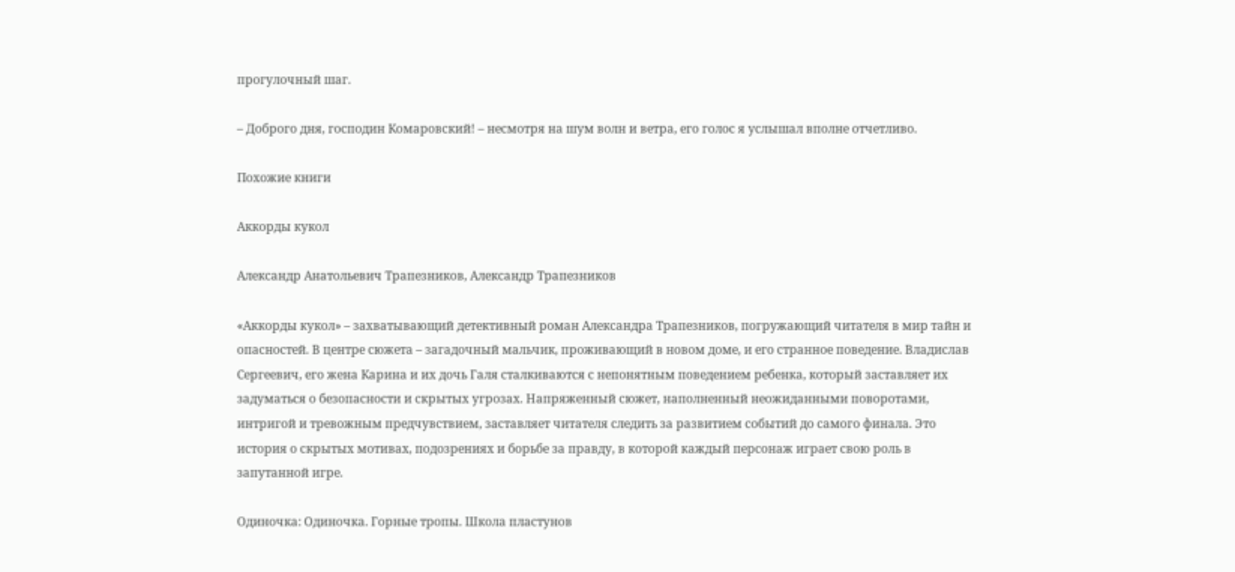прогулочный шаг.

– Доброго дня, господин Комаровский! – несмотря на шум волн и ветра, его голос я услышал вполне отчетливо.

Похожие книги

Аккорды кукол

Александр Анатольевич Трапезников, Александр Трапезников

«Аккорды кукол» – захватывающий детективный роман Александра Трапезников, погружающий читателя в мир тайн и опасностей. В центре сюжета – загадочный мальчик, проживающий в новом доме, и его странное поведение. Владислав Сергеевич, его жена Карина и их дочь Галя сталкиваются с непонятным поведением ребенка, который заставляет их задуматься о безопасности и скрытых угрозах. Напряженный сюжет, наполненный неожиданными поворотами, интригой и тревожным предчувствием, заставляет читателя следить за развитием событий до самого финала. Это история о скрытых мотивах, подозрениях и борьбе за правду, в которой каждый персонаж играет свою роль в запутанной игре.

Одиночка: Одиночка. Горные тропы. Школа пластунов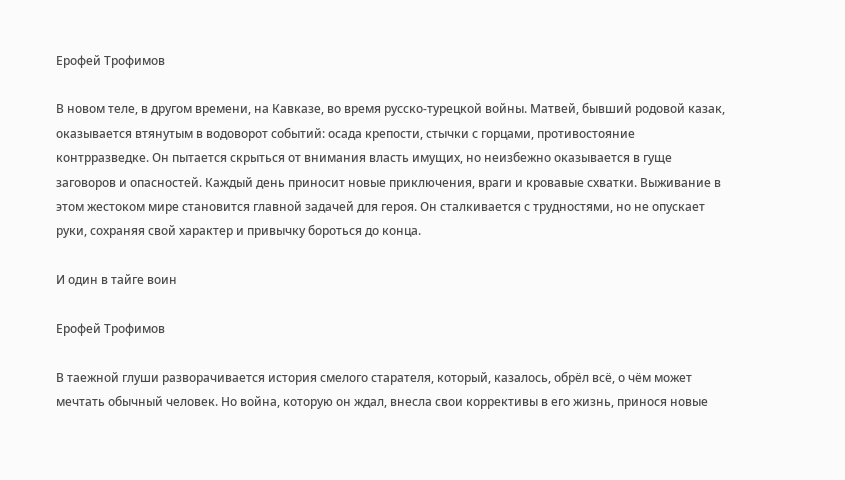Ерофей Трофимов

В новом теле, в другом времени, на Кавказе, во время русско-турецкой войны. Матвей, бывший родовой казак, оказывается втянутым в водоворот событий: осада крепости, стычки с горцами, противостояние контрразведке. Он пытается скрыться от внимания власть имущих, но неизбежно оказывается в гуще заговоров и опасностей. Каждый день приносит новые приключения, враги и кровавые схватки. Выживание в этом жестоком мире становится главной задачей для героя. Он сталкивается с трудностями, но не опускает руки, сохраняя свой характер и привычку бороться до конца.

И один в тайге воин

Ерофей Трофимов

В таежной глуши разворачивается история смелого старателя, который, казалось, обрёл всё, о чём может мечтать обычный человек. Но война, которую он ждал, внесла свои коррективы в его жизнь, принося новые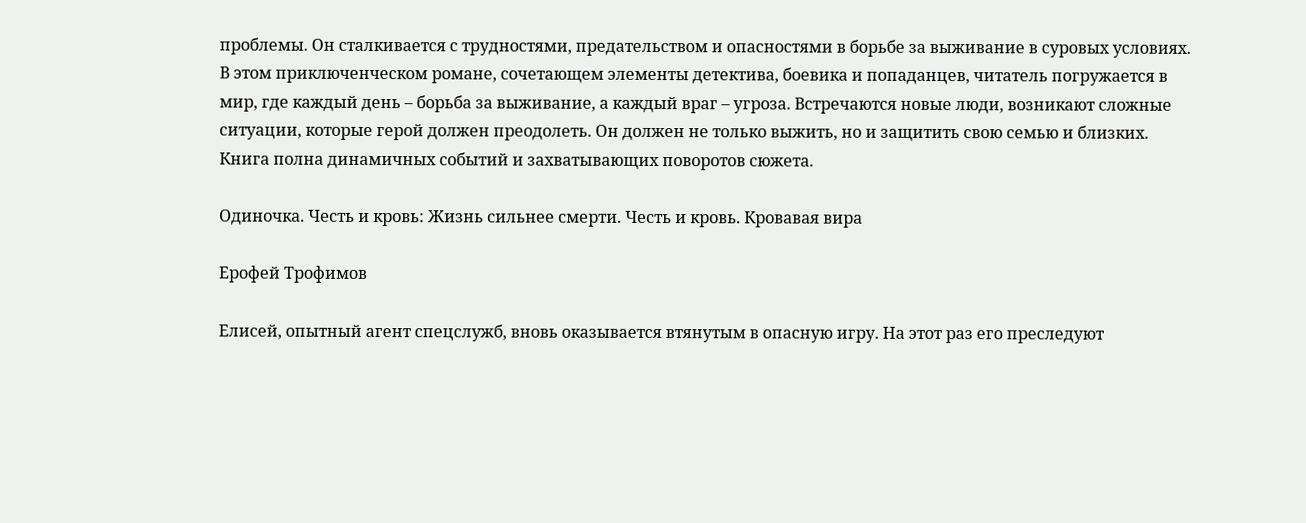проблемы. Он сталкивается с трудностями, предательством и опасностями в борьбе за выживание в суровых условиях. В этом приключенческом романе, сочетающем элементы детектива, боевика и попаданцев, читатель погружается в мир, где каждый день – борьба за выживание, а каждый враг – угроза. Встречаются новые люди, возникают сложные ситуации, которые герой должен преодолеть. Он должен не только выжить, но и защитить свою семью и близких. Книга полна динамичных событий и захватывающих поворотов сюжета.

Одиночка. Честь и кровь: Жизнь сильнее смерти. Честь и кровь. Кровавая вира

Ерофей Трофимов

Елисей, опытный агент спецслужб, вновь оказывается втянутым в опасную игру. На этот раз его преследуют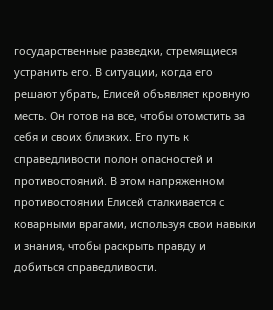государственные разведки, стремящиеся устранить его. В ситуации, когда его решают убрать, Елисей объявляет кровную месть. Он готов на все, чтобы отомстить за себя и своих близких. Его путь к справедливости полон опасностей и противостояний. В этом напряженном противостоянии Елисей сталкивается с коварными врагами, используя свои навыки и знания, чтобы раскрыть правду и добиться справедливости.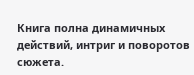Книга полна динамичных действий, интриг и поворотов сюжета.